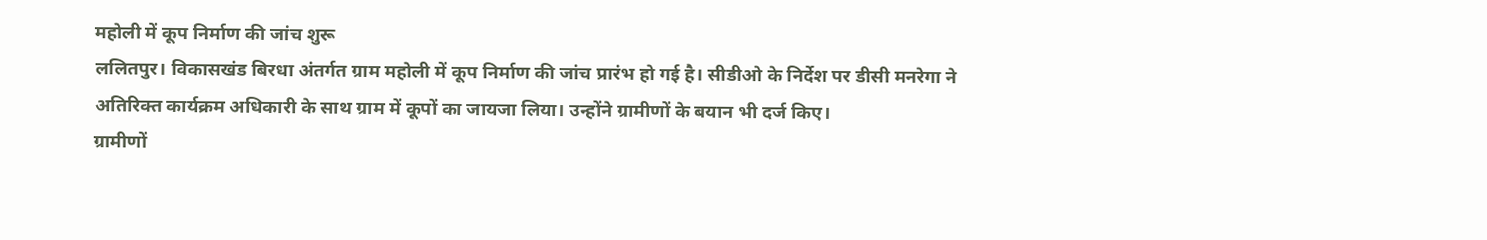महोली में कूप निर्माण की जांच शुरू
ललितपुर। विकासखंड बिरधा अंतर्गत ग्राम महोली में कूप निर्माण की जांच प्रारंभ हो गई है। सीडीओ के निर्देश पर डीसी मनरेगा ने अतिरिक्त कार्यक्रम अधिकारी के साथ ग्राम में कूपों का जायजा लिया। उन्होंने ग्रामीणों के बयान भी दर्ज किए।
ग्रामीणों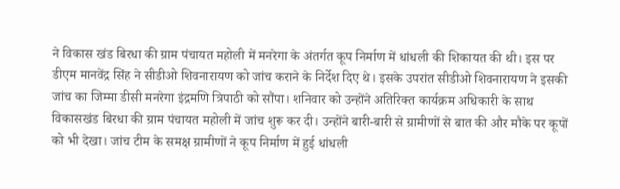ने विकास खंड बिरधा की ग्राम पंचायत महोली में मनरेगा के अंतर्गत कूप निर्माण में धांधली की शिकायत की थी। इस पर डीएम मानवेंद्र सिंह ने सीडीओ शिवनारायण को जांच कराने के निर्देश दिए थे। इसके उपरांत सीडीओ शिवनारायण ने इसकी जांच का जिम्मा डीसी मनरेगा इंद्रमणि त्रिपाठी को सौंपा। शनिवार को उन्होंने अतिरिक्त कार्यक्रम अधिकारी के साथ विकासखंड बिरधा की ग्राम पंचायत महोली में जांच शुरू कर दी। उन्होंने बारी-बारी से ग्रामीणों से बात की और मौके पर कूपों को भी देखा। जांच टीम के समक्ष ग्रामीणों ने कूप निर्माण में हुई धांधली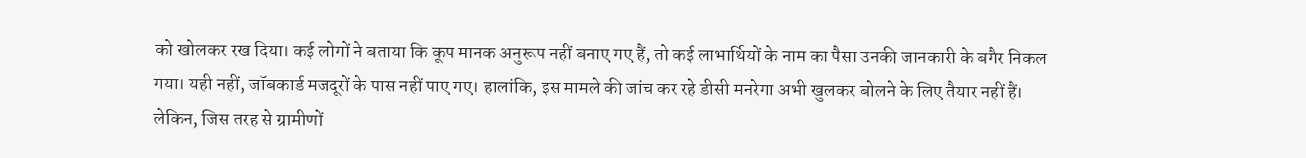को खोलकर रख दिया। कई लोगों ने बताया कि कूप मानक अनुरूप नहीं बनाए गए हैं, तो कई लाभार्थियों के नाम का पैसा उनकी जानकारी के बगैर निकल गया। यही नहीं, जॉबकार्ड मजदूरों के पास नहीं पाए गए। हालांकि, इस मामले की जांच कर रहे डीसी मनरेगा अभी खुलकर बोलने के लिए तैयार नहीं हैं। लेकिन, जिस तरह से ग्रामीणों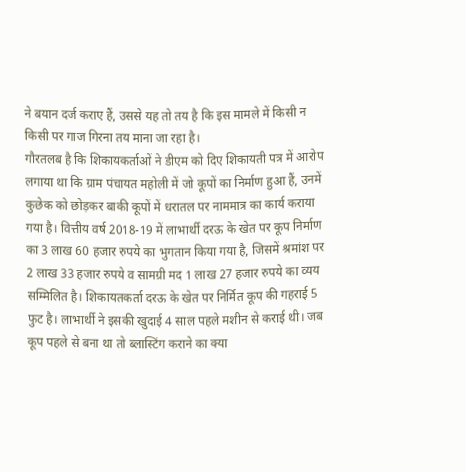ने बयान दर्ज कराए हैं, उससे यह तो तय है कि इस मामले में किसी न किसी पर गाज गिरना तय माना जा रहा है।
गौरतलब है कि शिकायकर्ताओं ने डीएम को दिए शिकायती पत्र में आरोप लगाया था कि ग्राम पंचायत महोली में जो कूपों का निर्माण हुआ हैं, उनमें कुछेक को छोड़कर बाकी कूपों में धरातल पर नाममात्र का कार्य कराया गया है। वित्तीय वर्ष 2018-19 में लाभार्थी दरऊ के खेत पर कूप निर्माण का 3 लाख 60 हजार रुपये का भुगतान किया गया है, जिसमें श्रमांश पर 2 लाख 33 हजार रुपये व सामग्री मद 1 लाख 27 हजार रुपये का व्यय सम्मिलित है। शिकायतकर्ता दरऊ के खेत पर निर्मित कूप की गहराई 5 फुट है। लाभार्थी ने इसकी खुदाई 4 साल पहले मशीन से कराई थी। जब कूप पहले से बना था तो ब्लास्टिंग कराने का क्या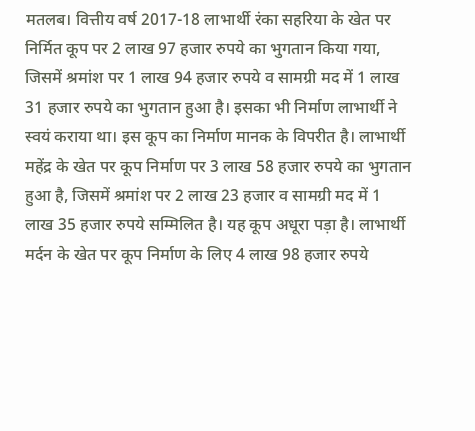मतलब। वित्तीय वर्ष 2017-18 लाभार्थी रंका सहरिया के खेत पर निर्मित कूप पर 2 लाख 97 हजार रुपये का भुगतान किया गया, जिसमें श्रमांश पर 1 लाख 94 हजार रुपये व सामग्री मद में 1 लाख 31 हजार रुपये का भुगतान हुआ है। इसका भी निर्माण लाभार्थी ने स्वयं कराया था। इस कूप का निर्माण मानक के विपरीत है। लाभार्थी महेंद्र के खेत पर कूप निर्माण पर 3 लाख 58 हजार रुपये का भुगतान हुआ है, जिसमें श्रमांश पर 2 लाख 23 हजार व सामग्री मद में 1 लाख 35 हजार रुपये सम्मिलित है। यह कूप अधूरा पड़ा है। लाभार्थी मर्दन के खेत पर कूप निर्माण के लिए 4 लाख 98 हजार रुपये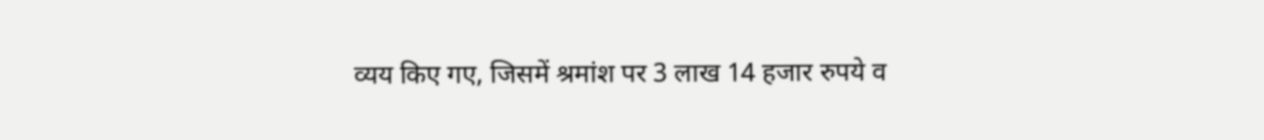व्यय किए गए, जिसमें श्रमांश पर 3 लाख 14 हजार रुपये व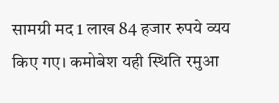सामग्री मद 1 लाख 84 हजार रुपये व्यय किए गए। कमोबेश यही स्थिति रमुआ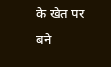के खेत पर बने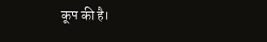कूप की है।